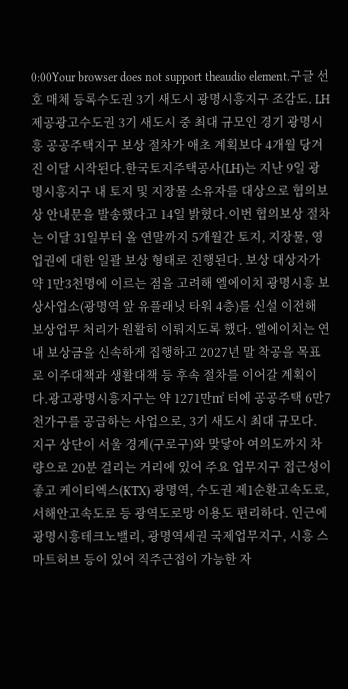0:00Your browser does not support theaudio element.구글 선호 매체 등록수도권 3기 새도시 광명시흥지구 조감도. LH 제공광고수도권 3기 새도시 중 최대 규모인 경기 광명시흥 공공주택지구 보상 절차가 애초 계획보다 4개월 당겨진 이달 시작된다.한국토지주택공사(LH)는 지난 9일 광명시흥지구 내 토지 및 지장물 소유자를 대상으로 협의보상 안내문을 발송했다고 14일 밝혔다.이번 협의보상 절차는 이달 31일부터 올 연말까지 5개월간 토지, 지장물, 영업권에 대한 일괄 보상 형태로 진행된다. 보상 대상자가 약 1만3천명에 이르는 점을 고려해 엘에이치 광명시흥 보상사업소(광명역 앞 유플래닛 타워 4층)를 신설 이전해 보상업무 처리가 원활히 이뤄지도록 했다. 엘에이치는 연내 보상금을 신속하게 집행하고 2027년 말 착공을 목표로 이주대책과 생활대책 등 후속 절차를 이어갈 계획이다.광고광명시흥지구는 약 1271만㎡ 터에 공공주택 6만7천가구를 공급하는 사업으로, 3기 새도시 최대 규모다. 지구 상단이 서울 경계(구로구)와 맞닿아 여의도까지 차량으로 20분 걸리는 거리에 있어 주요 업무지구 접근성이 좋고 케이티엑스(KTX) 광명역, 수도권 제1순환고속도로, 서해안고속도로 등 광역도로망 이용도 편리하다. 인근에 광명시흥테크노밸리, 광명역세권 국제업무지구, 시흥 스마트허브 등이 있어 직주근접이 가능한 자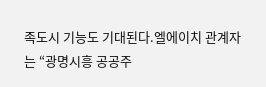족도시 기능도 기대된다.엘에이치 관계자는 “광명시흥 공공주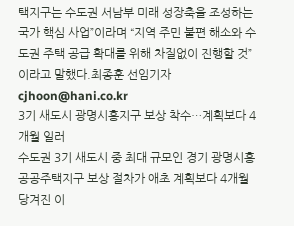택지구는 수도권 서남부 미래 성장축을 조성하는 국가 핵심 사업”이라며 “지역 주민 불편 해소와 수도권 주택 공급 확대를 위해 차질없이 진행할 것”이라고 말했다.최종훈 선임기자 cjhoon@hani.co.kr
3기 새도시 광명시흥지구 보상 착수…계획보다 4개월 일러
수도권 3기 새도시 중 최대 규모인 경기 광명시흥 공공주택지구 보상 절차가 애초 계획보다 4개월 당겨진 이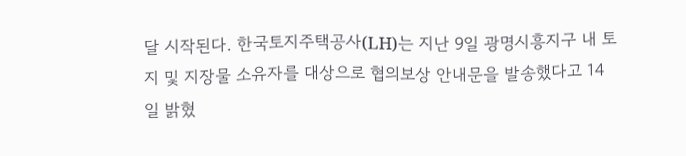달 시작된다. 한국토지주택공사(LH)는 지난 9일 광명시흥지구 내 토지 및 지장물 소유자를 대상으로 협의보상 안내문을 발송했다고 14일 밝혔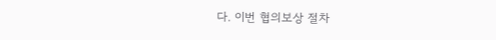다. 이번 협의보상 절차